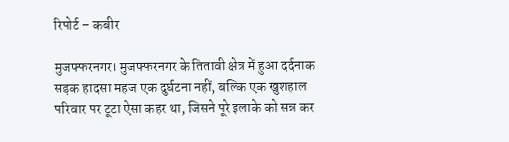रिपोर्ट – कबीर

मुजफ्फरनगर। मुजफ्फरनगर के तितावी क्षेत्र में हुआ दर्दनाक सड़क हादसा महज एक दुर्घटना नहीं, बल्कि एक खुशहाल परिवार पर टूटा ऐसा कहर था, जिसने पूरे इलाके को सन्न कर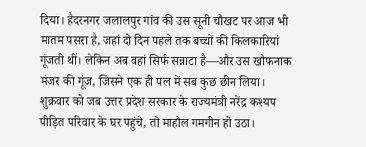दिया। हैदरनगर जलालपुर गांव की उस सूनी चौखट पर आज भी मातम पसरा है, जहां दो दिन पहले तक बच्चों की किलकारियां गूंजती थीं। लेकिन अब वहां सिर्फ सन्नाटा है—और उस खौफनाक मंजर की गूंज, जिसने एक ही पल में सब कुछ छीन लिया।
शुक्रवार को जब उत्तर प्रदेश सरकार के राज्यमंत्री नरेंद्र कश्यप पीड़ित परिवार के घर पहुंचे, तो माहौल गमगीन हो उठा।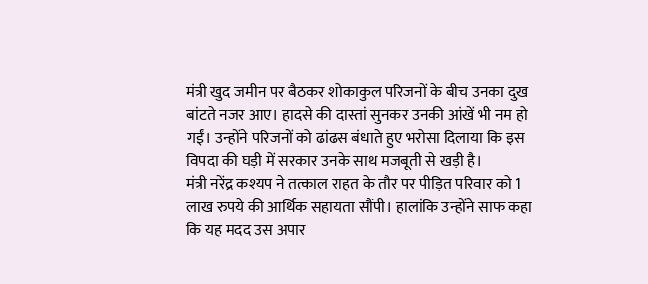मंत्री खुद जमीन पर बैठकर शोकाकुल परिजनों के बीच उनका दुख बांटते नजर आए। हादसे की दास्तां सुनकर उनकी आंखें भी नम हो गईं। उन्होंने परिजनों को ढांढस बंधाते हुए भरोसा दिलाया कि इस विपदा की घड़ी में सरकार उनके साथ मजबूती से खड़ी है।
मंत्री नरेंद्र कश्यप ने तत्काल राहत के तौर पर पीड़ित परिवार को 1 लाख रुपये की आर्थिक सहायता सौंपी। हालांकि उन्होंने साफ कहा कि यह मदद उस अपार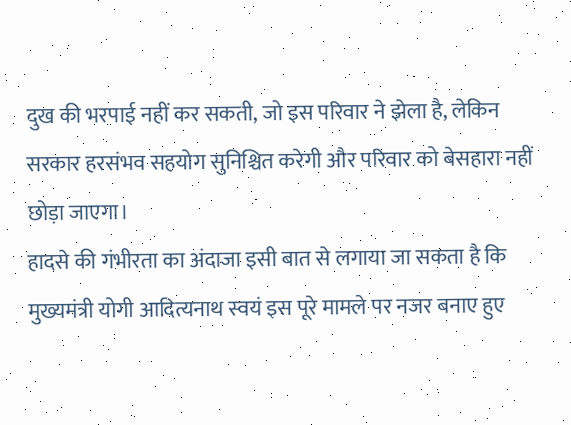दुख की भरपाई नहीं कर सकती, जो इस परिवार ने झेला है, लेकिन सरकार हरसंभव सहयोग सुनिश्चित करेगी और परिवार को बेसहारा नहीं छोड़ा जाएगा।
हादसे की गंभीरता का अंदाजा इसी बात से लगाया जा सकता है कि मुख्यमंत्री योगी आदित्यनाथ स्वयं इस पूरे मामले पर नजर बनाए हुए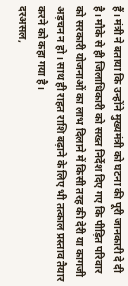हैं। मंत्री ने बताया कि उन्होंने मुख्यमंत्री को घटना की पूरी जानकारी दे दी है। मौके से ही जिलाधिकारी को सख्त निर्देश दिए गए कि पीड़ित परिवार को सरकारी योजनाओं का लाभ दिलाने में किसी तरह की देरी या कागजी अड़चन न हो। साथ ही राहत राशि बढ़ाने के लिए भी तत्काल प्रस्ताव तैयार करने को कहा गया है।
दरअसल,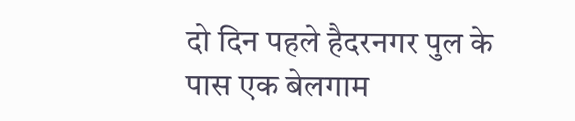दो दिन पहले हैदरनगर पुल के पास एक बेलगाम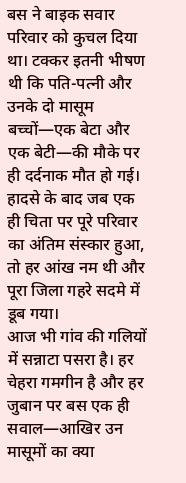बस ने बाइक सवार परिवार को कुचल दिया था। टक्कर इतनी भीषण थी कि पति-पत्नी और उनके दो मासूम बच्चों—एक बेटा और एक बेटी—की मौके पर ही दर्दनाक मौत हो गई। हादसे के बाद जब एक ही चिता पर पूरे परिवार का अंतिम संस्कार हुआ, तो हर आंख नम थी और पूरा जिला गहरे सदमे में डूब गया।
आज भी गांव की गलियों में सन्नाटा पसरा है। हर चेहरा गमगीन है और हर जुबान पर बस एक ही सवाल—आखिर उन मासूमों का क्या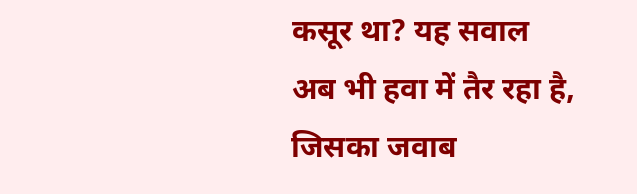कसूर था? यह सवाल अब भी हवा में तैर रहा है, जिसका जवाब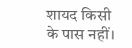शायद किसी के पास नहीं।